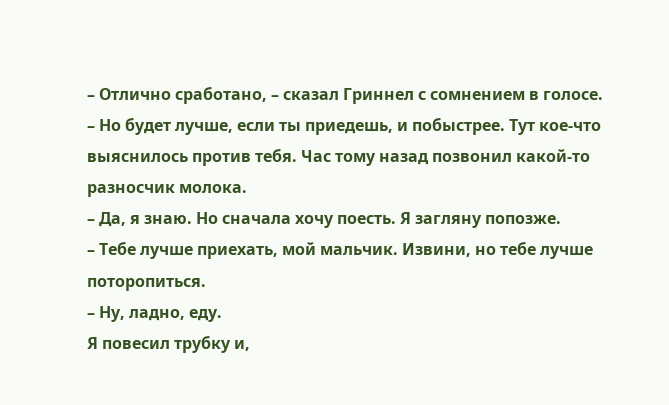– Отлично сработано, – сказал Гриннел с сомнением в голосе. – Но будет лучше, если ты приедешь, и побыстрее. Тут кое-что выяснилось против тебя. Час тому назад позвонил какой-то разносчик молока.
– Да, я знаю. Но сначала хочу поесть. Я загляну попозже.
– Тебе лучше приехать, мой мальчик. Извини, но тебе лучше поторопиться.
– Ну, ладно, еду.
Я повесил трубку и,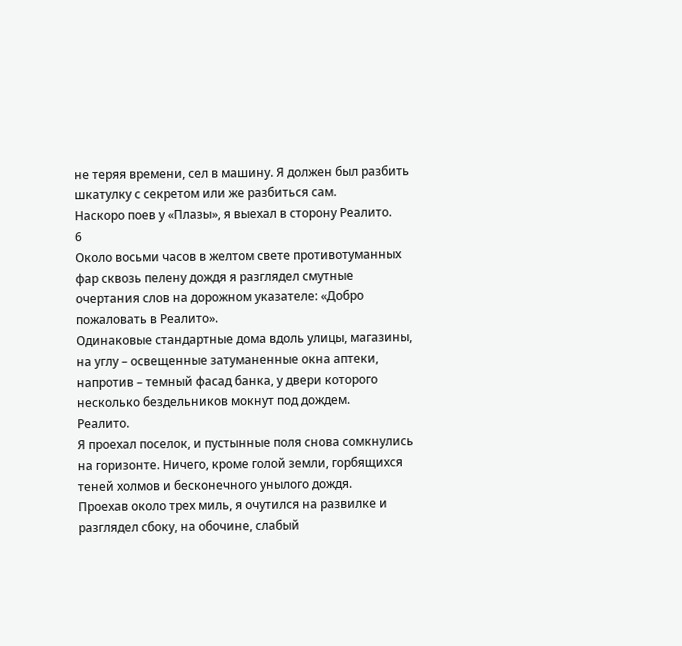не теряя времени, сел в машину. Я должен был разбить шкатулку с секретом или же разбиться сам.
Наскоро поев у «Плазы», я выехал в сторону Реалито.
6
Около восьми часов в желтом свете противотуманных фар сквозь пелену дождя я разглядел смутные очертания слов на дорожном указателе: «Добро пожаловать в Реалито».
Одинаковые стандартные дома вдоль улицы, магазины, на углу – освещенные затуманенные окна аптеки, напротив – темный фасад банка, у двери которого несколько бездельников мокнут под дождем.
Реалито.
Я проехал поселок, и пустынные поля снова сомкнулись на горизонте. Ничего, кроме голой земли, горбящихся теней холмов и бесконечного унылого дождя.
Проехав около трех миль, я очутился на развилке и разглядел сбоку, на обочине, слабый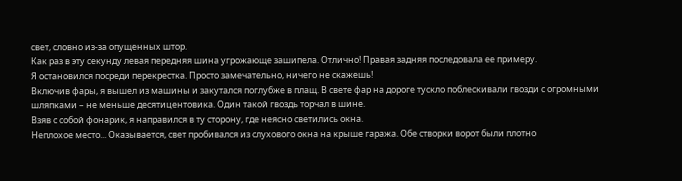свет, словно из-за опущенных штор.
Как раз в эту секунду левая передняя шина угрожающе зашипела. Отлично! Правая задняя последовала ее примеру.
Я остановился посреди перекрестка. Просто замечательно, ничего не скажешь!
Включив фары, я вышел из машины и закутался поглубже в плащ. В свете фар на дороге тускло поблескивали гвозди с огромными шляпками – не меньше десятицентовика. Один такой гвоздь торчал в шине.
Взяв с собой фонарик, я направился в ту сторону, где неясно светились окна.
Неплохое место... Оказывается, свет пробивался из слухового окна на крыше гаража. Обе створки ворот были плотно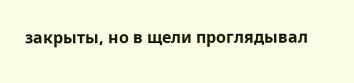закрыты, но в щели проглядывал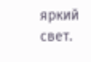яркий свет.